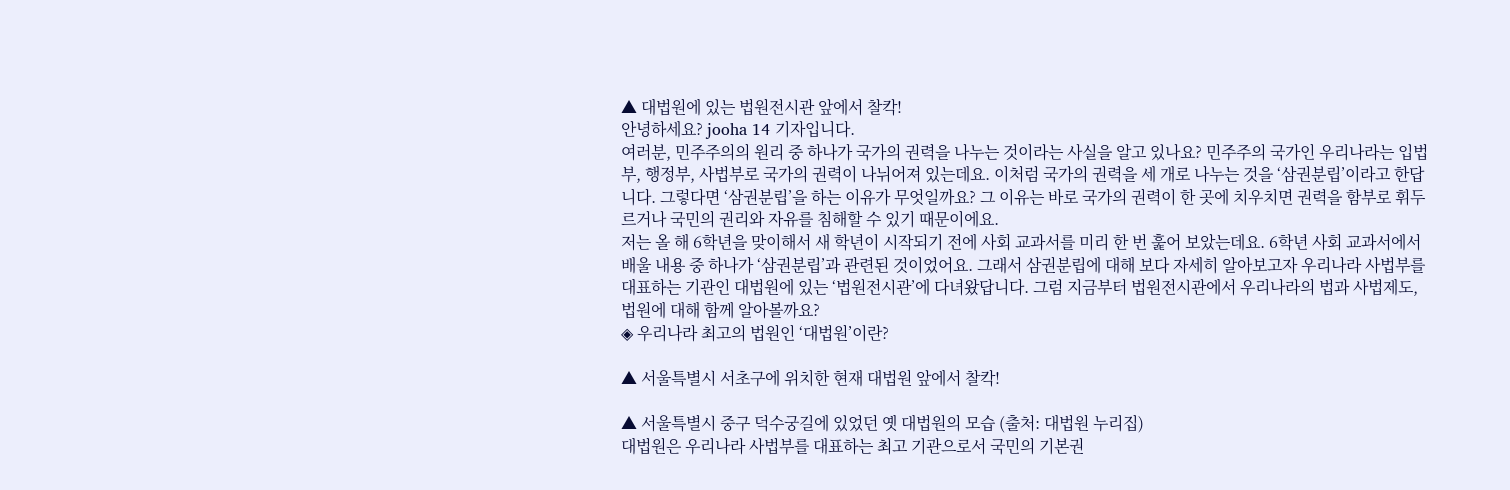▲ 대법원에 있는 법원전시관 앞에서 찰칵!
안녕하세요? jooha 14 기자입니다.
여러분, 민주주의의 원리 중 하나가 국가의 권력을 나누는 것이라는 사실을 알고 있나요? 민주주의 국가인 우리나라는 입법부, 행정부, 사법부로 국가의 권력이 나뉘어져 있는데요. 이처럼 국가의 권력을 세 개로 나누는 것을 ‘삼권분립’이라고 한답니다. 그렇다면 ‘삼권분립’을 하는 이유가 무엇일까요? 그 이유는 바로 국가의 권력이 한 곳에 치우치면 권력을 함부로 휘두르거나 국민의 권리와 자유를 침해할 수 있기 때문이에요.
저는 올 해 6학년을 맞이해서 새 학년이 시작되기 전에 사회 교과서를 미리 한 번 훑어 보았는데요. 6학년 사회 교과서에서 배울 내용 중 하나가 ‘삼권분립’과 관련된 것이었어요. 그래서 삼권분립에 대해 보다 자세히 알아보고자 우리나라 사법부를 대표하는 기관인 대법원에 있는 ‘법원전시관’에 다녀왔답니다. 그럼 지금부터 법원전시관에서 우리나라의 법과 사법제도, 법원에 대해 함께 알아볼까요?
◈ 우리나라 최고의 법원인 ‘대법원’이란?

▲ 서울특별시 서초구에 위치한 현재 대법원 앞에서 찰칵!

▲ 서울특별시 중구 덕수궁길에 있었던 옛 대법원의 모습 (출처: 대법원 누리집)
대법원은 우리나라 사법부를 대표하는 최고 기관으로서 국민의 기본권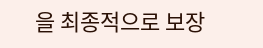을 최종적으로 보장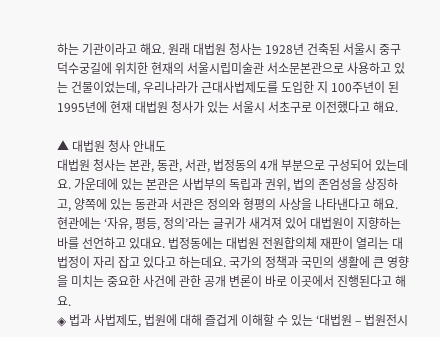하는 기관이라고 해요. 원래 대법원 청사는 1928년 건축된 서울시 중구 덕수궁길에 위치한 현재의 서울시립미술관 서소문본관으로 사용하고 있는 건물이었는데, 우리나라가 근대사법제도를 도입한 지 100주년이 된 1995년에 현재 대법원 청사가 있는 서울시 서초구로 이전했다고 해요.

▲ 대법원 청사 안내도
대법원 청사는 본관, 동관, 서관, 법정동의 4개 부분으로 구성되어 있는데요. 가운데에 있는 본관은 사법부의 독립과 권위, 법의 존엄성을 상징하고, 양쪽에 있는 동관과 서관은 정의와 형평의 사상을 나타낸다고 해요. 현관에는 ‘자유, 평등, 정의’라는 글귀가 새겨져 있어 대법원이 지향하는 바를 선언하고 있대요. 법정동에는 대법원 전원합의체 재판이 열리는 대법정이 자리 잡고 있다고 하는데요. 국가의 정책과 국민의 생활에 큰 영향을 미치는 중요한 사건에 관한 공개 변론이 바로 이곳에서 진행된다고 해요.
◈ 법과 사법제도, 법원에 대해 즐겁게 이해할 수 있는 ‘대법원 – 법원전시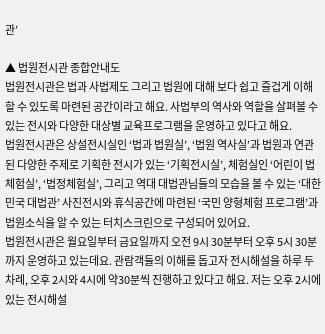관’

▲ 법원전시관 종합안내도
법원전시관은 법과 사법제도 그리고 법원에 대해 보다 쉽고 즐겁게 이해할 수 있도록 마련된 공간이라고 해요. 사법부의 역사와 역할을 살펴볼 수 있는 전시와 다양한 대상별 교육프로그램을 운영하고 있다고 해요.
법원전시관은 상설전시실인 ‘법과 법원실’, ‘법원 역사실’과 법원과 연관된 다양한 주제로 기획한 전시가 있는 ‘기획전시실’, 체험실인 ‘어린이 법 체험실’, ‘법정체험실’, 그리고 역대 대법관님들의 모습을 볼 수 있는 ‘대한민국 대법관’ 사진전시와 휴식공간에 마련된 ‘국민 양형체험 프로그램’과 법원소식을 알 수 있는 터치스크린으로 구성되어 있어요.
법원전시관은 월요일부터 금요일까지 오전 9시 30분부터 오후 5시 30분까지 운영하고 있는데요. 관람객들의 이해를 돕고자 전시해설을 하루 두 차례, 오후 2시와 4시에 약30분씩 진행하고 있다고 해요. 저는 오후 2시에 있는 전시해설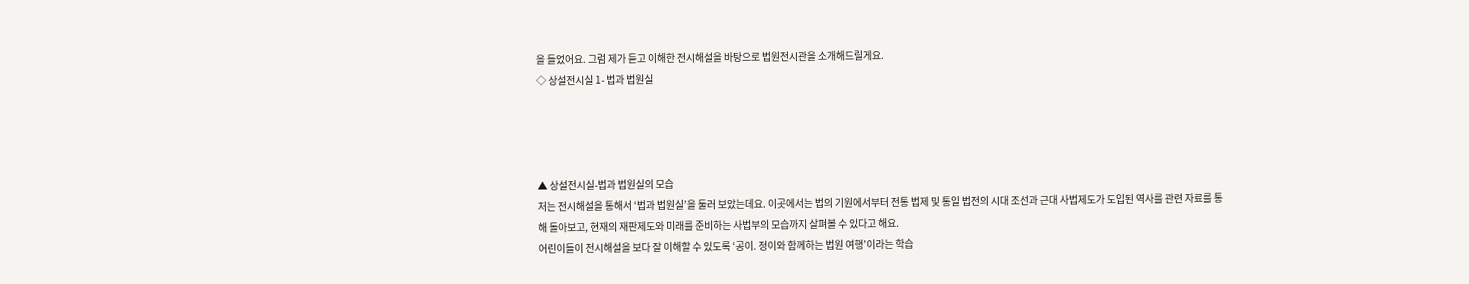을 들었어요. 그럼 제가 듣고 이해한 전시해설을 바탕으로 법원전시관을 소개해드릴게요.
◇ 상설전시실 1- 법과 법원실




▲ 상설전시실-법과 법원실의 모습
저는 전시해설을 통해서 ‘법과 법원실’을 둘러 보았는데요. 이곳에서는 법의 기원에서부터 전통 법제 및 통일 법전의 시대 조선과 근대 사법제도가 도입된 역사를 관련 자료를 통해 돌아보고, 현재의 재판제도와 미래를 준비하는 사법부의 모습까지 살펴볼 수 있다고 해요.
어린이들이 전시해설을 보다 잘 이해할 수 있도록 ‘공이. 정이와 함께하는 법원 여행’이라는 학습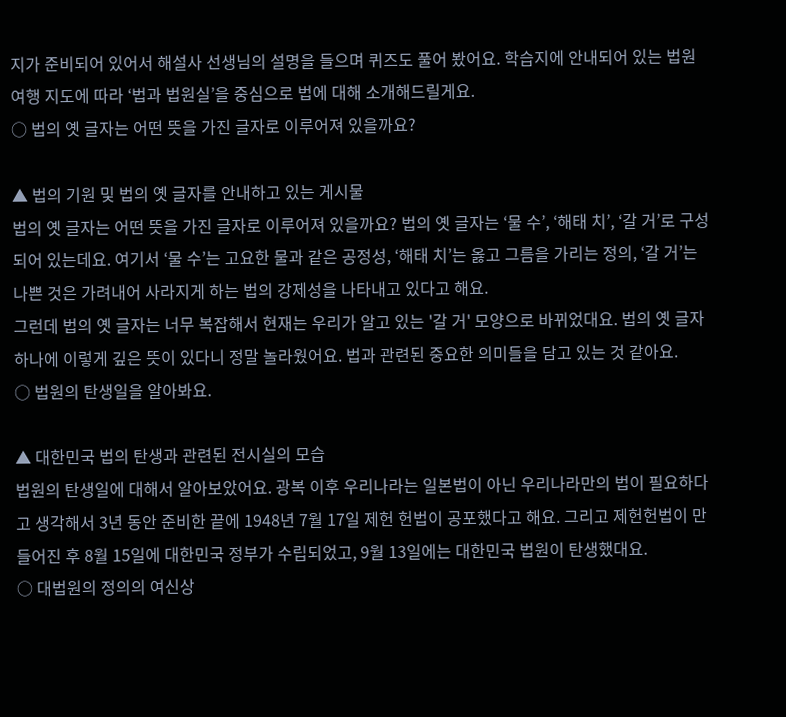지가 준비되어 있어서 해설사 선생님의 설명을 들으며 퀴즈도 풀어 봤어요. 학습지에 안내되어 있는 법원 여행 지도에 따라 ‘법과 법원실’을 중심으로 법에 대해 소개해드릴게요.
○ 법의 옛 글자는 어떤 뜻을 가진 글자로 이루어져 있을까요?

▲ 법의 기원 및 법의 옛 글자를 안내하고 있는 게시물
법의 옛 글자는 어떤 뜻을 가진 글자로 이루어져 있을까요? 법의 옛 글자는 ‘물 수’, ‘해태 치’, ‘갈 거’로 구성되어 있는데요. 여기서 ‘물 수’는 고요한 물과 같은 공정성, ‘해태 치’는 옳고 그름을 가리는 정의, ‘갈 거’는 나쁜 것은 가려내어 사라지게 하는 법의 강제성을 나타내고 있다고 해요.
그런데 법의 옛 글자는 너무 복잡해서 현재는 우리가 알고 있는 '갈 거' 모양으로 바뀌었대요. 법의 옛 글자 하나에 이렇게 깊은 뜻이 있다니 정말 놀라웠어요. 법과 관련된 중요한 의미들을 담고 있는 것 같아요.
○ 법원의 탄생일을 알아봐요.

▲ 대한민국 법의 탄생과 관련된 전시실의 모습
법원의 탄생일에 대해서 알아보았어요. 광복 이후 우리나라는 일본법이 아닌 우리나라만의 법이 필요하다고 생각해서 3년 동안 준비한 끝에 1948년 7월 17일 제헌 헌법이 공포했다고 해요. 그리고 제헌헌법이 만들어진 후 8월 15일에 대한민국 정부가 수립되었고, 9월 13일에는 대한민국 법원이 탄생했대요.
○ 대법원의 정의의 여신상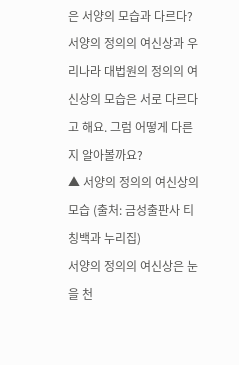은 서양의 모습과 다르다?
서양의 정의의 여신상과 우리나라 대법원의 정의의 여신상의 모습은 서로 다르다고 해요. 그럼 어떻게 다른지 알아볼까요?
▲ 서양의 정의의 여신상의 모습 (출처: 금성출판사 티칭백과 누리집)
서양의 정의의 여신상은 눈을 천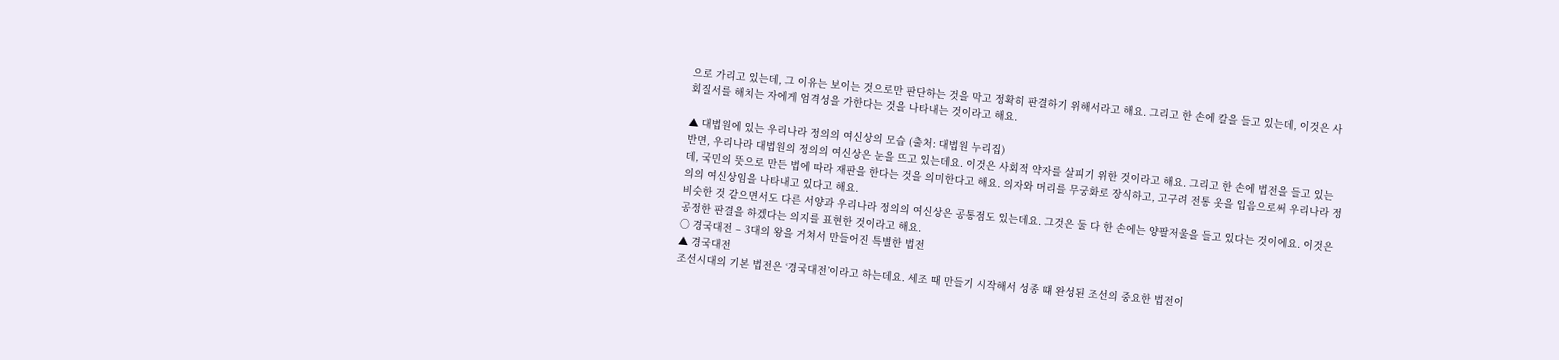으로 가리고 있는데, 그 이유는 보이는 것으로만 판단하는 것을 막고 정확히 판결하기 위해서라고 해요. 그리고 한 손에 칼을 들고 있는데, 이것은 사회질서를 해치는 자에게 엄격성을 가한다는 것을 나타내는 것이라고 해요.

▲ 대법원에 있는 우리나라 정의의 여신상의 모습 (출처: 대법원 누리집)
반면, 우리나라 대법원의 정의의 여신상은 눈을 뜨고 있는데요. 이것은 사회적 약자를 살피기 위한 것이라고 해요. 그리고 한 손에 법전을 들고 있는데, 국민의 뜻으로 만든 법에 따라 재판을 한다는 것을 의미한다고 해요. 의자와 머리를 무궁화로 장식하고, 고구려 전통 옷을 입음으로써 우리나라 정의의 여신상임을 나타내고 있다고 해요.
비슷한 것 같으면서도 다른 서양과 우리나라 정의의 여신상은 공통점도 있는데요. 그것은 둘 다 한 손에는 양팔저울을 들고 있다는 것이에요. 이것은 공정한 판결을 하겠다는 의지를 표현한 것이라고 해요.
○ 경국대전 – 3대의 왕을 거쳐서 만들어진 특별한 법전
▲ 경국대전
조선시대의 기본 법전은 ‘경국대전’이라고 하는데요. 세조 때 만들기 시작해서 성종 떄 완성된 조선의 중요한 법전이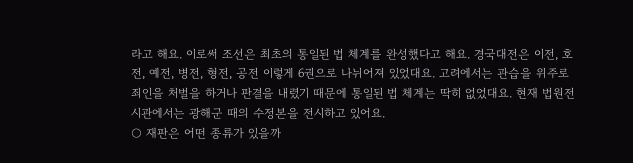라고 해요. 이로써 조선은 최초의 통일된 법 체계를 완성했다고 해요. 경국대전은 이전, 호전, 예전, 병전, 형전, 공전 이렇게 6권으로 나뉘어져 있었대요. 고려에서는 관습을 위주로 죄인을 처벌을 하거나 판결을 내렸기 때문에 통일된 법 체계는 딱히 없었대요. 현재 법원전시관에서는 광해군 때의 수정본을 전시하고 있어요.
○ 재판은 어떤 종류가 있을까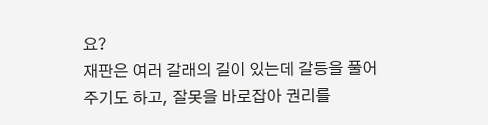요?
재판은 여러 갈래의 길이 있는데 갈등을 풀어주기도 하고, 잘못을 바로잡아 권리를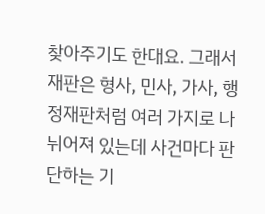찾아주기도 한대요. 그래서 재판은 형사, 민사, 가사, 행정재판처럼 여러 가지로 나뉘어져 있는데 사건마다 판단하는 기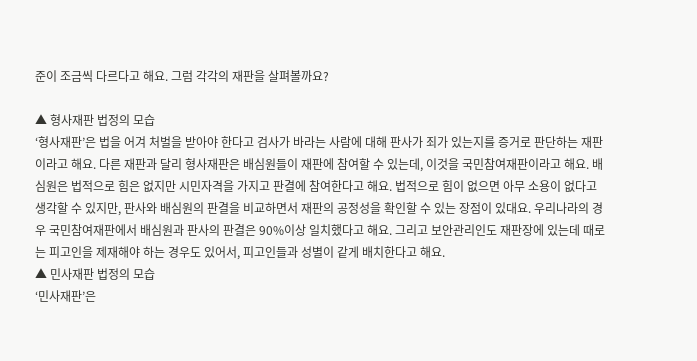준이 조금씩 다르다고 해요. 그럼 각각의 재판을 살펴볼까요?

▲ 형사재판 법정의 모습
‘형사재판’은 법을 어겨 처벌을 받아야 한다고 검사가 바라는 사람에 대해 판사가 죄가 있는지를 증거로 판단하는 재판이라고 해요. 다른 재판과 달리 형사재판은 배심원들이 재판에 참여할 수 있는데, 이것을 국민참여재판이라고 해요. 배심원은 법적으로 힘은 없지만 시민자격을 가지고 판결에 참여한다고 해요. 법적으로 힘이 없으면 아무 소용이 없다고 생각할 수 있지만, 판사와 배심원의 판결을 비교하면서 재판의 공정성을 확인할 수 있는 장점이 있대요. 우리나라의 경우 국민참여재판에서 배심원과 판사의 판결은 90%이상 일치했다고 해요. 그리고 보안관리인도 재판장에 있는데 때로는 피고인을 제재해야 하는 경우도 있어서, 피고인들과 성별이 같게 배치한다고 해요.
▲ 민사재판 법정의 모습
‘민사재판’은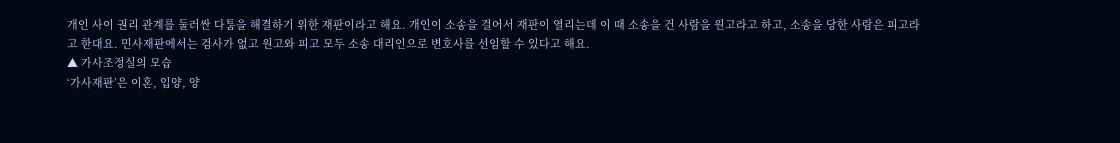개인 사이 권리 관계를 둘러싼 다툼을 해결하기 위한 재판이라고 해요. 개인이 소송을 걸어서 재판이 열리는데 이 때 소송을 건 사람을 원고라고 하고, 소송을 당한 사람은 피고라고 한대요. 민사재판에서는 검사가 없고 원고와 피고 모두 소송 대리인으로 변호사를 선임할 수 있다고 해요.
▲ 가사조정실의 모습
‘가사재판’은 이혼, 입양, 양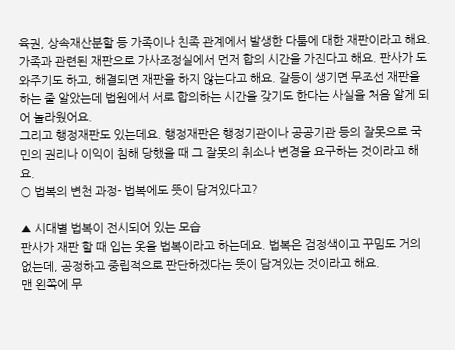육권, 상속재산분할 등 가족이나 친족 관계에서 발생한 다툼에 대한 재판이라고 해요. 가족과 관련된 재판으로 가사조정실에서 먼저 합의 시간을 가진다고 해요. 판사가 도와주기도 하고, 해결되면 재판을 하지 않는다고 해요. 갈등이 생기면 무조선 재판을 하는 줄 알았는데 법원에서 서로 합의하는 시간을 갖기도 한다는 사실을 처음 알게 되어 놀라웠어요.
그리고 행정재판도 있는데요. 행정재판은 행정기관이나 공공기관 등의 잘못으로 국민의 권리나 이익이 침해 당했을 때 그 잘못의 취소나 변경을 요구하는 것이라고 해요.
○ 법복의 변천 과정- 법복에도 뜻이 담겨있다고?

▲ 시대별 법복이 전시되어 있는 모습
판사가 재판 할 때 입는 옷을 법복이라고 하는데요. 법복은 검정색이고 꾸밈도 거의 없는데, 공정하고 중립적으로 판단하겠다는 뜻이 담겨있는 것이라고 해요.
맨 왼쪽에 무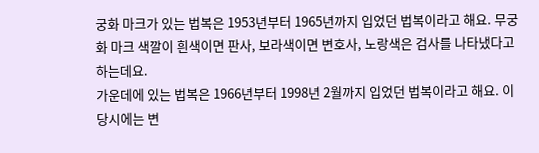궁화 마크가 있는 법복은 1953년부터 1965년까지 입었던 법복이라고 해요. 무궁화 마크 색깔이 흰색이면 판사, 보라색이면 변호사, 노랑색은 검사를 나타냈다고 하는데요.
가운데에 있는 법복은 1966년부터 1998년 2월까지 입었던 법복이라고 해요. 이 당시에는 변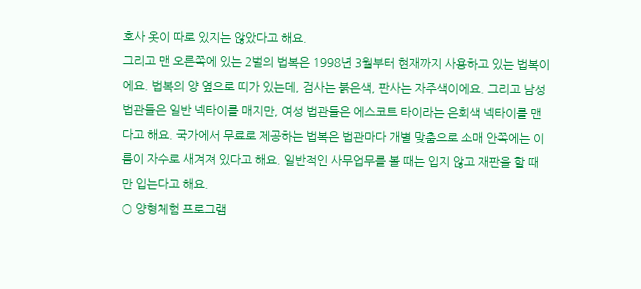호사 옷이 따로 있지는 않았다고 해요.
그리고 맨 오른쪽에 있는 2벌의 법복은 1998년 3월부터 현재까지 사용하고 있는 법복이에요. 법복의 양 옆으로 띠가 있는데, 검사는 붉은색, 판사는 자주색이에요. 그리고 남성 법관들은 일반 넥타이를 매지만, 여성 법관들은 에스코트 타이라는 은회색 넥타이를 맨다고 해요. 국가에서 무료로 제공하는 법복은 법관마다 개별 맞춤으로 소매 안쪽에는 이름이 자수로 새겨져 있다고 해요. 일반적인 사무업무를 볼 때는 입지 않고 재판을 할 때만 입는다고 해요.
○ 양형체험 프로그램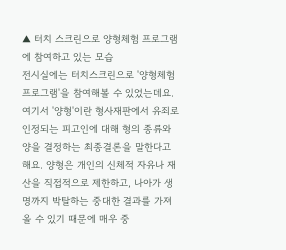▲ 터치 스크린으로 양형체험 프로그램에 참여하고 있는 모습
전시실에는 터치스크린으로 '양형체험 프로그램'을 참여해볼 수 있었는데요. 여기서 '양형'이란 형사재판에서 유죄로 인정되는 피고인에 대해 형의 종류와 양을 결정하는 최종결론을 말한다고 해요. 양형은 개인의 신체적 자유나 재산을 직접적으로 제한하고, 나아가 생명까지 박탈하는 중대한 결과를 가져올 수 있기 때문에 매우 중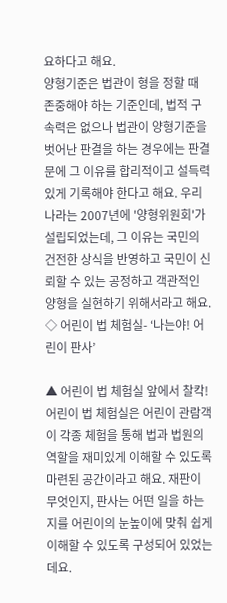요하다고 해요.
양형기준은 법관이 형을 정할 때 존중해야 하는 기준인데, 법적 구속력은 없으나 법관이 양형기준을 벗어난 판결을 하는 경우에는 판결문에 그 이유를 합리적이고 설득력있게 기록해야 한다고 해요. 우리나라는 2007년에 '양형위원회'가 설립되었는데, 그 이유는 국민의 건전한 상식을 반영하고 국민이 신뢰할 수 있는 공정하고 객관적인 양형을 실현하기 위해서라고 해요.
◇ 어린이 법 체험실- ‘나는야! 어린이 판사’

▲ 어린이 법 체험실 앞에서 찰칵!
어린이 법 체험실은 어린이 관람객이 각종 체험을 통해 법과 법원의 역할을 재미있게 이해할 수 있도록 마련된 공간이라고 해요. 재판이 무엇인지, 판사는 어떤 일을 하는지를 어린이의 눈높이에 맞춰 쉽게 이해할 수 있도록 구성되어 있었는데요.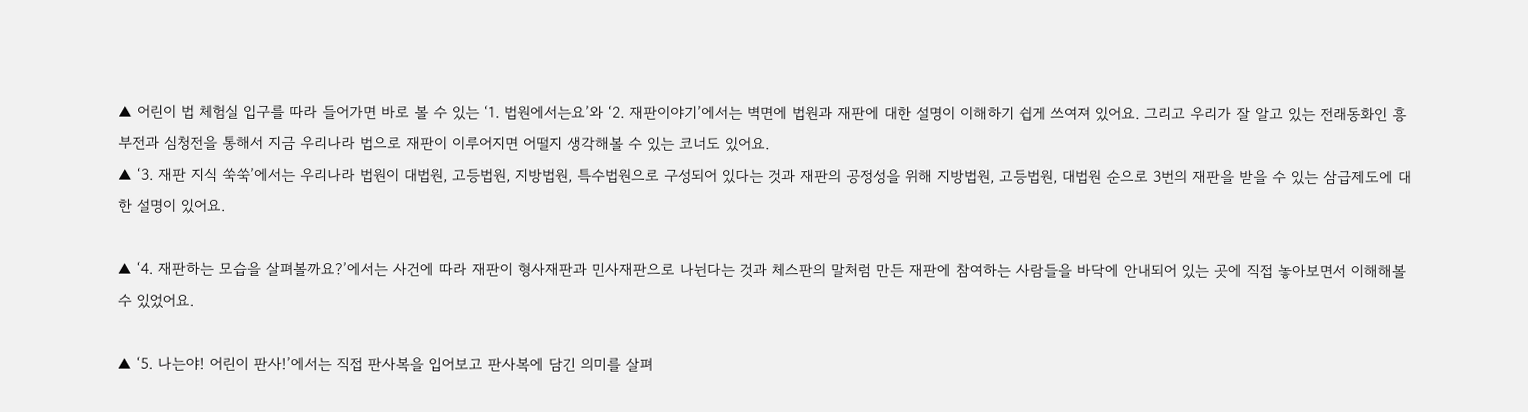▲ 어린이 법 체험실 입구를 따라 들어가면 바로 볼 수 있는 ‘1. 법원에서는요’와 ‘2. 재판이야기’에서는 벽면에 법원과 재판에 대한 설명이 이해하기 쉽게 쓰여져 있어요. 그리고 우리가 잘 알고 있는 전래동화인 흥부전과 심청전을 통해서 지금 우리나라 법으로 재판이 이루어지면 어떨지 생각해볼 수 있는 코너도 있어요.
▲ ‘3. 재판 지식 쑥쑥’에서는 우리나라 법원이 대법원, 고등법원, 지방법원, 특수법원으로 구성되어 있다는 것과 재판의 공정성을 위해 지방법원, 고등법원, 대법원 순으로 3번의 재판을 받을 수 있는 삼급제도에 대한 설명이 있어요.

▲ ‘4. 재판하는 모습을 살펴볼까요?’에서는 사건에 따라 재판이 형사재판과 민사재판으로 나뉜다는 것과 체스판의 말처럼 만든 재판에 참여하는 사람들을 바닥에 안내되어 있는 곳에 직접 놓아보면서 이해해볼 수 있었어요.

▲ ‘5. 나는야! 어린이 판사!’에서는 직접 판사복을 입어보고 판사복에 담긴 의미를 살펴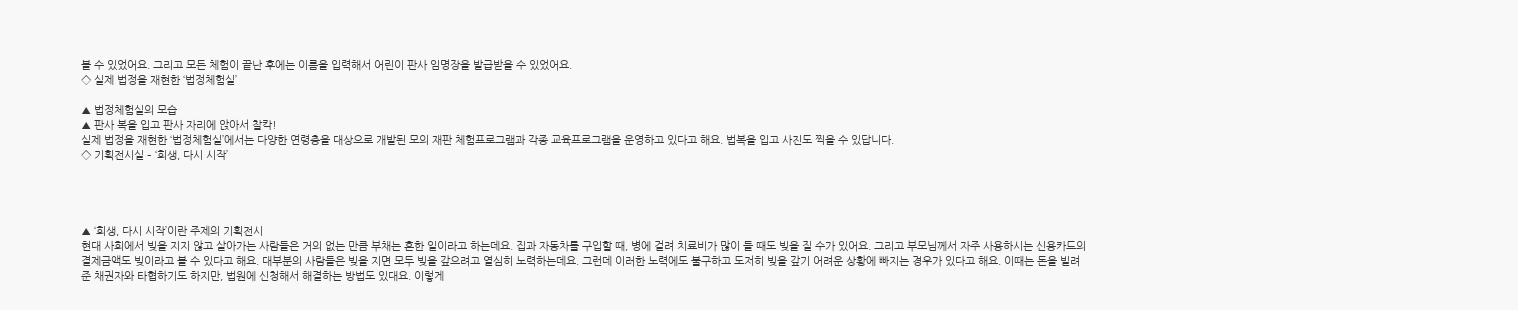볼 수 있었어요. 그리고 모든 체험이 끝난 후에는 이름을 입력해서 어린이 판사 임명장을 발급받을 수 있었어요.
◇ 실제 법정을 재현한 ‘법정체험실’

▲ 법정체험실의 모습
▲ 판사 복을 입고 판사 자리에 앉아서 찰칵!
실제 법정을 재현한 ‘법정체험실’에서는 다양한 연령층을 대상으로 개발된 모의 재판 체험프로그램과 각종 교육프로그램을 운영하고 있다고 해요. 법복을 입고 사진도 찍을 수 있답니다.
◇ 기획전시실 – ‘회생, 다시 시작’




▲ ‘회생, 다시 시작’이란 주제의 기획전시
현대 사회에서 빚을 지지 않고 살아가는 사람들은 거의 없는 만큼 부채는 흔한 일이라고 하는데요. 집과 자동차를 구입할 때, 병에 걸려 치료비가 많이 들 때도 빚을 질 수가 있어요. 그리고 부모님께서 자주 사용하시는 신용카드의 결제금액도 빚이라고 볼 수 있다고 해요. 대부분의 사람들은 빚을 지면 모두 빚을 갚으려고 열심히 노력하는데요. 그런데 이러한 노력에도 불구하고 도저히 빚을 갚기 어려운 상황에 빠지는 경우가 있다고 해요. 이때는 돈을 빌려준 채권자와 타협하기도 하지만, 법원에 신청해서 해결하는 방법도 있대요. 이렇게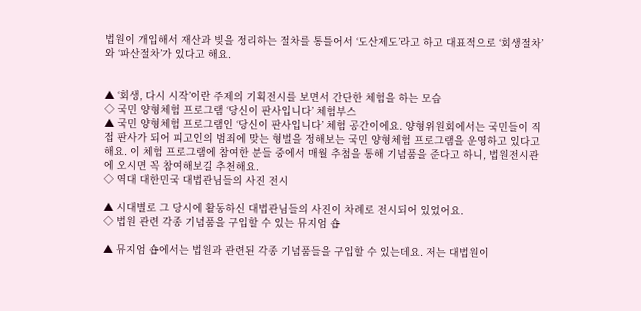법원이 개입해서 재산과 빚을 정리하는 절차를 통틀어서 ‘도산제도’라고 하고 대표적으로 ‘회생절차’와 ‘파산절차’가 있다고 해요.


▲ ‘회생, 다시 시작’이란 주제의 기획전시를 보면서 간단한 체험을 하는 모습
◇ 국민 양형체험 프로그램 ‘당신이 판사입니다’ 체험부스
▲ 국민 양형체험 프로그램인 ‘당신이 판사입니다’ 체험 공간이에요. 양형위원회에서는 국민들이 직접 판사가 되어 피고인의 범죄에 맞는 형벌을 정해보는 국민 양형체험 프로그램을 운영하고 있다고 해요. 이 체험 프로그램에 참여한 분들 중에서 매월 추첨을 통해 기념품을 준다고 하니, 법원전시관에 오시면 꼭 참여해보길 추천해요.
◇ 역대 대한민국 대법관님들의 사진 전시

▲ 시대별로 그 당시에 활동하신 대법관님들의 사진이 차례로 전시되어 있었어요.
◇ 법원 관련 각종 기념품을 구입할 수 있는 뮤지엄 숍

▲ 뮤지엄 숍에서는 법원과 관련된 각종 기념품들을 구입할 수 있는데요. 저는 대법원이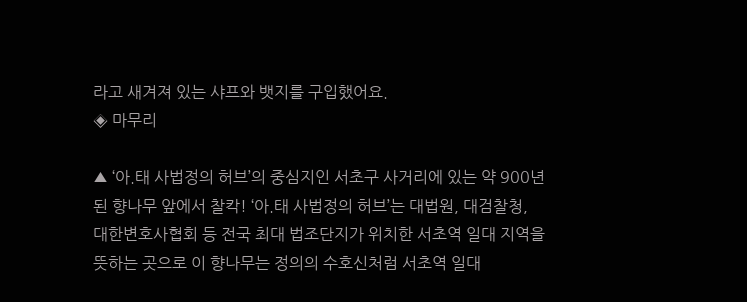라고 새겨져 있는 샤프와 뱃지를 구입했어요.
◈ 마무리

▲ ‘아.태 사법정의 허브’의 중심지인 서초구 사거리에 있는 약 900년 된 향나무 앞에서 찰칵! ‘아.태 사법정의 허브’는 대법원, 대검찰청, 대한변호사협회 등 전국 최대 법조단지가 위치한 서초역 일대 지역을 뜻하는 곳으로 이 향나무는 정의의 수호신처럼 서초역 일대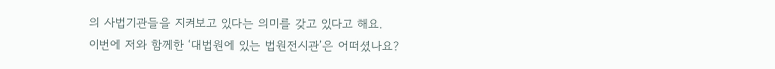의 사법기관들을 지켜보고 있다는 의미를 갖고 있다고 해요.
이번에 저와 함께한 ‘대법원에 있는 법원전시관’은 어떠셨나요?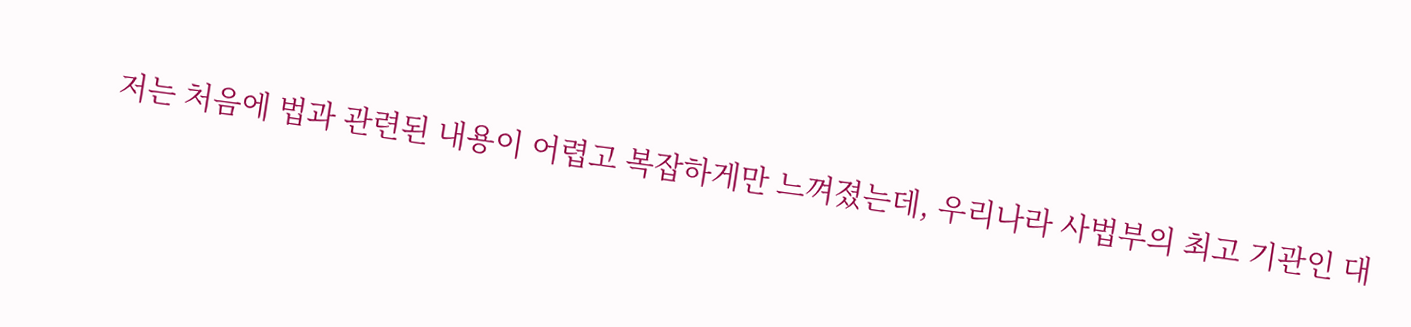저는 처음에 법과 관련된 내용이 어렵고 복잡하게만 느껴졌는데, 우리나라 사법부의 최고 기관인 대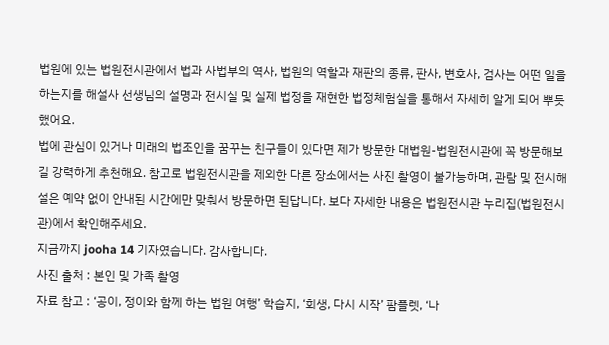법원에 있는 법원전시관에서 법과 사법부의 역사, 법원의 역할과 재판의 종류, 판사, 변호사, 검사는 어떤 일을 하는지를 해설사 선생님의 설명과 전시실 및 실제 법정을 재현한 법정체험실을 통해서 자세히 알게 되어 뿌듯했어요.
법에 관심이 있거나 미래의 법조인을 꿈꾸는 친구들이 있다면 제가 방문한 대법원-법원전시관에 꼭 방문해보길 강력하게 추천해요. 참고로 법원전시관을 제외한 다른 장소에서는 사진 촬영이 불가능하며, 관람 및 전시해설은 예약 없이 안내된 시간에만 맞춰서 방문하면 된답니다. 보다 자세한 내용은 법원전시관 누리집(법원전시관)에서 확인해주세요.
지금까지 jooha 14 기자였습니다. 감사합니다.
사진 출처 : 본인 및 가족 촬영
자료 참고 : ‘공이, 정이와 함께 하는 법원 여행’ 학습지, ‘회생, 다시 시작’ 팜플렛, ‘나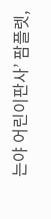는야 어린이판사’ 팜플렛,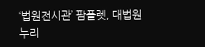‘법원전시관’ 팜플렛, 대법원 누리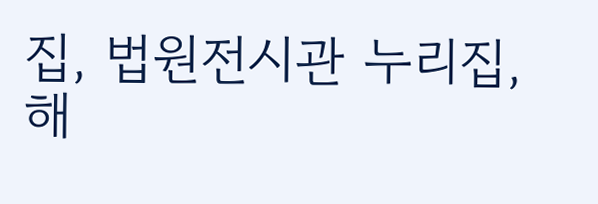집, 법원전시관 누리집, 해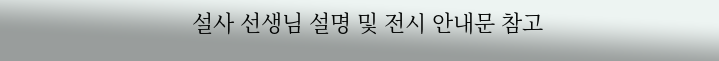설사 선생님 설명 및 전시 안내문 참고